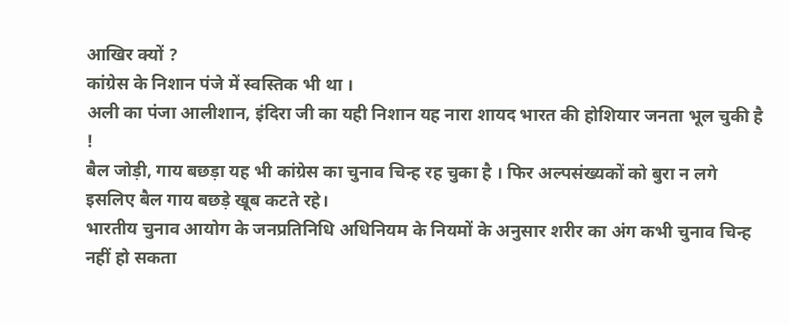आखिर क्यों ?
कांग्रेस के निशान पंजे में स्वस्तिक भी था ।
अली का पंजा आलीशान, इंदिरा जी का यही निशान यह नारा शायद भारत की होशियार जनता भूल चुकी है !
बैल जोड़ी, गाय बछड़ा यह भी कांग्रेस का चुनाव चिन्ह रह चुका है । फिर अल्पसंख्यकों को बुरा न लगे इसलिए बैल गाय बछड़े खूब कटते रहे।
भारतीय चुनाव आयोग के जनप्रतिनिधि अधिनियम के नियमों के अनुसार शरीर का अंग कभी चुनाव चिन्ह नहीं हो सकता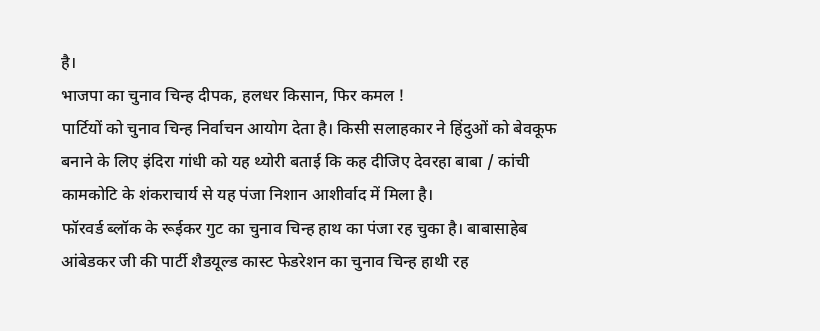है।
भाजपा का चुनाव चिन्ह दीपक, हलधर किसान, फिर कमल !
पार्टियों को चुनाव चिन्ह निर्वाचन आयोग देता है। किसी सलाहकार ने हिंदुओं को बेवकूफ बनाने के लिए इंदिरा गांधी को यह थ्योरी बताई कि कह दीजिए देवरहा बाबा / कांची कामकोटि के शंकराचार्य से यह पंजा निशान आशीर्वाद में मिला है।
फॉरवर्ड ब्लॉक के रूईकर गुट का चुनाव चिन्ह हाथ का पंजा रह चुका है। बाबासाहेब आंबेडकर जी की पार्टी शैडयूल्ड कास्ट फेडरेशन का चुनाव चिन्ह हाथी रह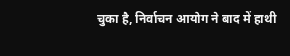चुका है, निर्वाचन आयोग ने बाद में हाथी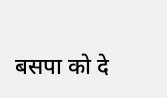बसपा को दे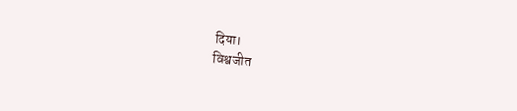दिया।
विश्वजीत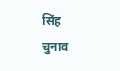सिंह
चुनाव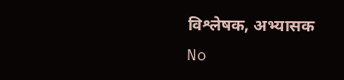विश्लेषक, अभ्यासक
No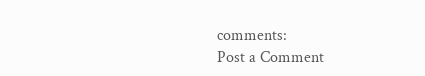comments:
Post a Comment